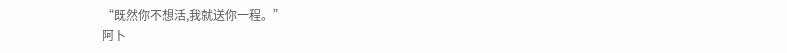“既然你不想活,我就送你一程。”
阿卜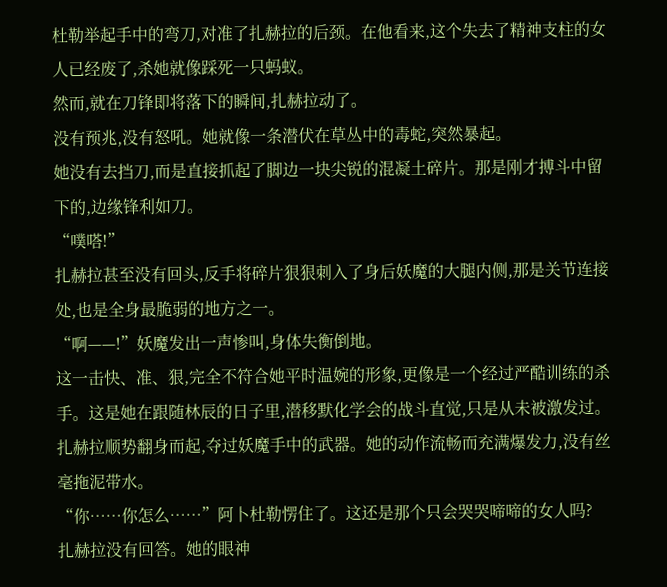杜勒举起手中的弯刀,对准了扎赫拉的后颈。在他看来,这个失去了精神支柱的女人已经废了,杀她就像踩死一只蚂蚁。
然而,就在刀锋即将落下的瞬间,扎赫拉动了。
没有预兆,没有怒吼。她就像一条潜伏在草丛中的毒蛇,突然暴起。
她没有去挡刀,而是直接抓起了脚边一块尖锐的混凝土碎片。那是刚才搏斗中留下的,边缘锋利如刀。
“噗嗒!”
扎赫拉甚至没有回头,反手将碎片狠狠刺入了身后妖魔的大腿内侧,那是关节连接处,也是全身最脆弱的地方之一。
“啊——!”妖魔发出一声惨叫,身体失衡倒地。
这一击快、准、狠,完全不符合她平时温婉的形象,更像是一个经过严酷训练的杀手。这是她在跟随林辰的日子里,潜移默化学会的战斗直觉,只是从未被激发过。
扎赫拉顺势翻身而起,夺过妖魔手中的武器。她的动作流畅而充满爆发力,没有丝毫拖泥带水。
“你……你怎么……”阿卜杜勒愣住了。这还是那个只会哭哭啼啼的女人吗?
扎赫拉没有回答。她的眼神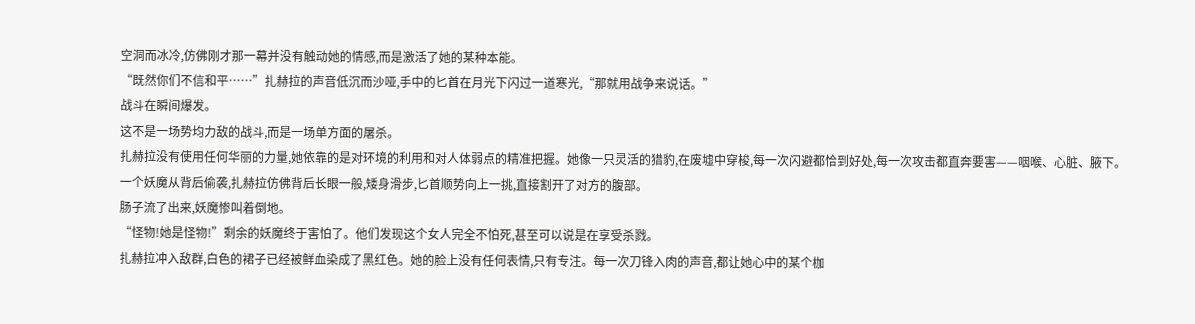空洞而冰冷,仿佛刚才那一幕并没有触动她的情感,而是激活了她的某种本能。
“既然你们不信和平……”扎赫拉的声音低沉而沙哑,手中的匕首在月光下闪过一道寒光,“那就用战争来说话。”
战斗在瞬间爆发。
这不是一场势均力敌的战斗,而是一场单方面的屠杀。
扎赫拉没有使用任何华丽的力量,她依靠的是对环境的利用和对人体弱点的精准把握。她像一只灵活的猎豹,在废墟中穿梭,每一次闪避都恰到好处,每一次攻击都直奔要害——咽喉、心脏、腋下。
一个妖魔从背后偷袭,扎赫拉仿佛背后长眼一般,矮身滑步,匕首顺势向上一挑,直接割开了对方的腹部。
肠子流了出来,妖魔惨叫着倒地。
“怪物!她是怪物!”剩余的妖魔终于害怕了。他们发现这个女人完全不怕死,甚至可以说是在享受杀戮。
扎赫拉冲入敌群,白色的裙子已经被鲜血染成了黑红色。她的脸上没有任何表情,只有专注。每一次刀锋入肉的声音,都让她心中的某个枷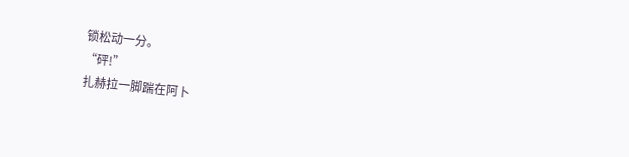锁松动一分。
“砰!”
扎赫拉一脚踹在阿卜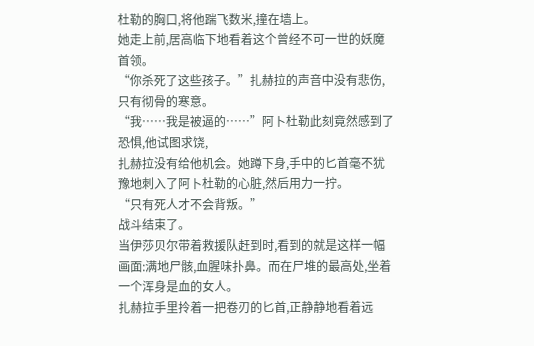杜勒的胸口,将他踹飞数米,撞在墙上。
她走上前,居高临下地看着这个曾经不可一世的妖魔首领。
“你杀死了这些孩子。”扎赫拉的声音中没有悲伤,只有彻骨的寒意。
“我……我是被逼的……”阿卜杜勒此刻竟然感到了恐惧,他试图求饶,
扎赫拉没有给他机会。她蹲下身,手中的匕首毫不犹豫地刺入了阿卜杜勒的心脏,然后用力一拧。
“只有死人才不会背叛。”
战斗结束了。
当伊莎贝尔带着救援队赶到时,看到的就是这样一幅画面:满地尸骸,血腥味扑鼻。而在尸堆的最高处,坐着一个浑身是血的女人。
扎赫拉手里拎着一把卷刃的匕首,正静静地看着远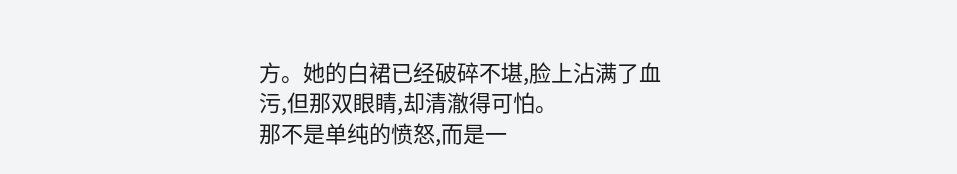方。她的白裙已经破碎不堪,脸上沾满了血污,但那双眼睛,却清澈得可怕。
那不是单纯的愤怒,而是一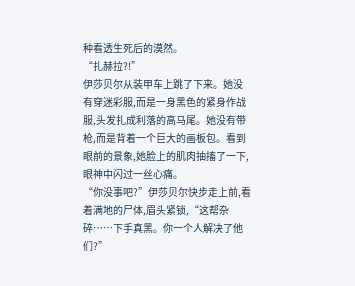种看透生死后的漠然。
“扎赫拉?!”
伊莎贝尔从装甲车上跳了下来。她没有穿迷彩服,而是一身黑色的紧身作战服,头发扎成利落的高马尾。她没有带枪,而是背着一个巨大的画板包。看到眼前的景象,她脸上的肌肉抽搐了一下,眼神中闪过一丝心痛。
“你没事吧?”伊莎贝尔快步走上前,看着满地的尸体,眉头紧锁,“这帮杂碎……下手真黑。你一个人解决了他们?”